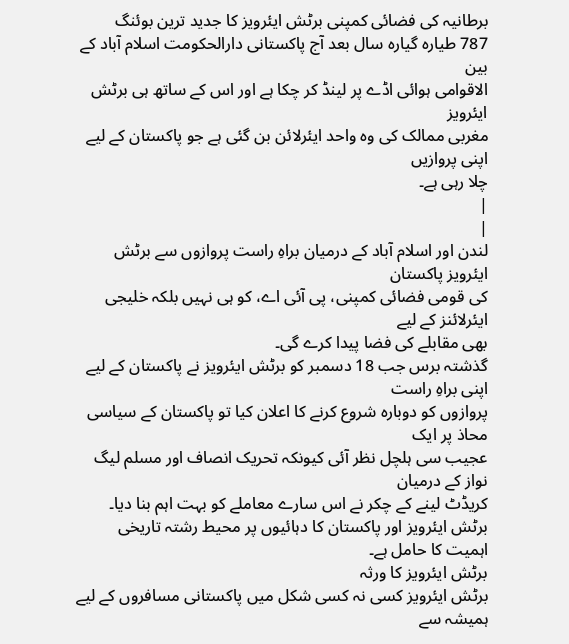برطانیہ کی فضائی کمپنی برٹش ایئرویز کا جدید ترین بوئنگ
787 طیارہ گیارہ سال بعد آج پاکستانی دارالحکومت اسلام آباد کے بین
الاقوامی ہوائی اڈے پر لینڈ کر چکا ہے اور اس کے ساتھ ہی برٹش ایئرویز
مغربی ممالک کی وہ واحد ایئرلائن بن گئی ہے جو پاکستان کے لیے اپنی پروازیں
چلا رہی ہے۔
|
|
لندن اور اسلام آباد کے درمیان براہِ راست پروازوں سے برٹش ایئرویز پاکستان
کی قومی فضائی کمپنی، پی آئی اے، کو ہی نہیں بلکہ خلیجی ایئرلائنز کے لیے
بھی مقابلے کی فضا پیدا کرے گی۔
گذشتہ برس جب 18 دسمبر کو برٹش ایئرویز نے پاکستان کے لیے اپنی براہِ راست
پروازوں کو دوبارہ شروع کرنے کا اعلان کیا تو پاکستان کے سیاسی محاذ پر ایک
عجیب سی ہلچل نظر آئی کیونکہ تحریک انصاف اور مسلم لیگ نواز کے درمیان
کریڈٹ لینے کے چکر نے اس سارے معاملے کو بہت اہم بنا دیا۔
برٹش ایئرویز اور پاکستان کا دہائیوں پر محیط رشتہ تاریخی اہمیت کا حامل ہے۔
برٹش ایئرویز کا ورثہ
برٹش ایئرویز کسی نہ کسی شکل میں پاکستانی مسافروں کے لیے ہمیشہ سے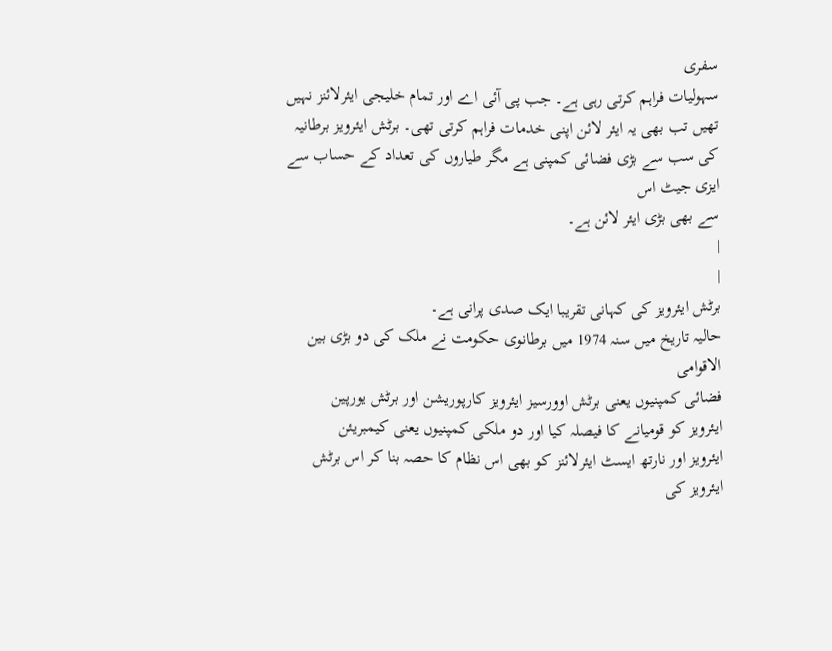سفری
سہولیات فراہم کرتی رہی ہے۔ جب پی آئی اے اور تمام خلیجی ایئرلائنز نہیں
تھیں تب بھی یہ ایئر لائن اپنی خدمات فراہم کرتی تھی۔ برٹش ایئرویز برطانیہ
کی سب سے بڑی فضائی کمپنی ہے مگر طیاروں کی تعداد کے حساب سے ایزی جیٹ اس
سے بھی بڑی ایئر لائن ہے۔
|
|
برٹش ایئرویز کی کہانی تقریبا ایک صدی پرانی ہے۔
حالیہ تاریخ میں سنہ 1974 میں برطانوی حکومت نے ملک کی دو بڑی بین الاقوامی
فضائی کمپنیوں یعنی برٹش اوورسیز ایئرویز کارپوریشن اور برٹش یورپین
ایئرویز کو قومیانے کا فیصلہ کیا اور دو ملکی کمپنیوں یعنی کیمبریئن
ایئرویز اور نارتھ ایسٹ ایئرلائنز کو بھی اس نظام کا حصہ بنا کر اس برٹش
ایئرویز کی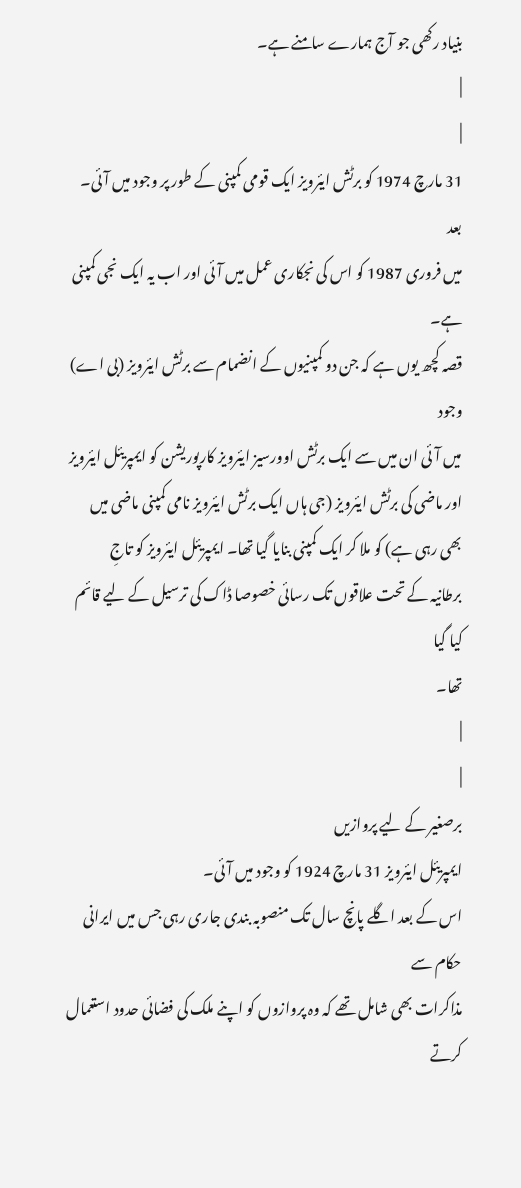بنیاد رکھی جو آج ہمارے سامنے ہے۔
|
|
31 مارچ 1974 کو برٹش ایئرویز ایک قومی کمپنی کے طور پر وجود میں آئی۔ بعد
میں فروری 1987 کو اس کی نجکاری عمل میں آئی اور اب یہ ایک نجی کمپنی ہے۔
قصہ کچھ یوں ہے کہ جن دو کمپنیوں کے انضمام سے برٹش ایئرویز (بی اے) وجود
میں آئی ان میں سے ایک برٹش اوورسیز ایئرویز کارپوریشن کو ایمپریئل ایئرویز
اور ماضی کی برٹش ایئرویز (جی ہاں ایک برٹش ایئرویز نامی کمپنی ماضی میں
بھی رہی ہے) کو ملا کر ایک کمپنی بنایا گیا تھا۔ ایمپریئل ایئرویز کو تاجِ
برطانیہ کے تحت علاقوں تک رسائی خصوصا ڈاک کی ترسیل کے لیے قائم کیا گیا
تھا۔
|
|
برصغیر کے لیے پروازیں
ایمپریئل ایئرویز 31 مارچ 1924 کو وجود میں آئی۔
اس کے بعد اگلے پانچ سال تک منصوبہ بندی جاری رہی جس میں ایرانی حکام سے
مذاکرات بھی شامل تھے کہ وہ پروازوں کو اپنے ملک کی فضائی حدود استعمال
کرتے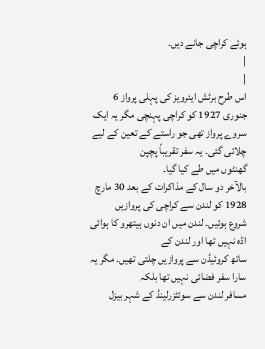ہوئے کراچی جانے دیں۔
|
|
اس طرح برٹش ایئرویز کی پہلی پرواز 6 جنوری 1927 کو کراچی پہنچی مگر یہ ایک
سروے پرواز تھی جو راستے کے تعین کے لیے چلائی گئی۔ یہ سفر تقریباً پچپن
گھنٹوں میں طے کیا گیا۔
بالآخر دو سال کے مذاکرات کے بعد 30 مارچ 1928 کو لندن سے کراچی کی پروازیں
شروع ہوئیں۔ لندن میں ان دنوں ہیتھرو کا ہوائی اڈہ نہیں تھا اور لندن کے
ساتھ کروئیڈن سے پروازیں چلتی تھیں۔ مگر یہ سارا سفر فضائی نہیں تھا بلکہ
مسافر لندن سے سوئٹزرلینڈ کے شہر بیزل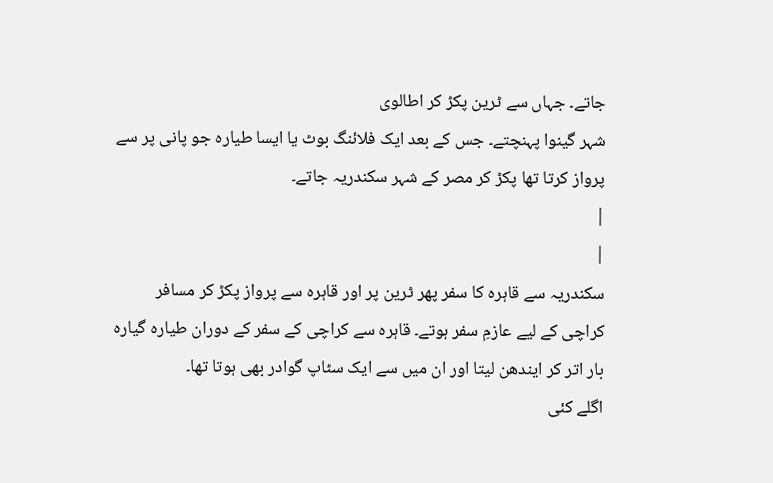جاتے۔ جہاں سے ٹرین پکڑ کر اطالوی
شہر گینوا پہنچتے۔ جس کے بعد ایک فلائنگ بوٹ یا ایسا طیارہ جو پانی پر سے
پرواز کرتا تھا پکڑ کر مصر کے شہر سکندریہ جاتے۔
|
|
سکندریہ سے قاہرہ کا سفر پھر ٹرین پر اور قاہرہ سے پرواز پکڑ کر مسافر
کراچی کے لیے عازمِ سفر ہوتے۔ قاہرہ سے کراچی کے سفر کے دوران طیارہ گیارہ
بار اتر کر ایندھن لیتا اور ان میں سے ایک سٹاپ گوادر بھی ہوتا تھا۔
اگلے کئی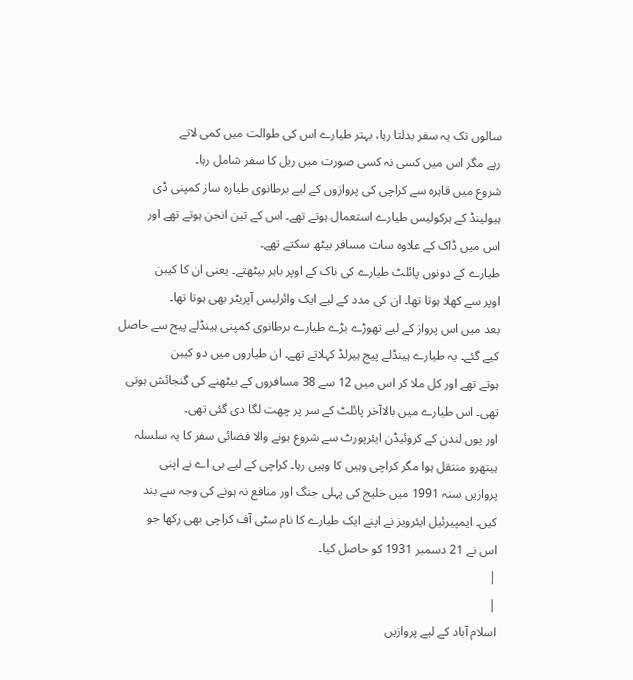سالوں تک یہ سفر بدلتا رہا، بہتر طیارے اس کی طوالت میں کمی لاتے
رہے مگر اس میں کسی نہ کسی صورت میں ریل کا سفر شامل رہا۔
شروع میں قاہرہ سے کراچی کی پروازوں کے لیے برطانوی طیارہ ساز کمپنی ڈی
ہیولینڈ کے ہرکولیس طیارے استعمال ہوتے تھے۔ اس کے تین انجن ہوتے تھے اور
اس میں ڈاک کے علاوہ سات مسافر بیٹھ سکتے تھے۔
طیارے کے دونوں پائلٹ طیارے کی ناک کے اوپر باہر بیٹھتے۔ یعنی ان کا کیبن
اوپر سے کھلا ہوتا تھا۔ ان کی مدد کے لیے ایک وائرلیس آپریٹر بھی ہوتا تھا۔
بعد میں اس پرواز کے لیے تھوڑے بڑے طیارے برطانوی کمپنی ہینڈلے پیج سے حاصل
کیے گئے۔ یہ طیارے ہینڈلے پیج ہیرلڈ کہلاتے تھے۔ ان طیاروں میں دو کیبن
ہوتے تھے اور کل ملا کر اس میں 12 سے 38 مسافروں کے بیٹھنے کی گنجائش ہوتی
تھی۔ اس طیارے میں بالاآخر پائلٹ کے سر پر چھت لگا دی گئی تھی۔
اور یوں لندن کے کروئیڈن ایئرپورٹ سے شروع ہونے والا فضائی سفر کا یہ سلسلہ
ہیتھرو منتقل ہوا مگر کراچی وہیں کا وہیں رہا۔ کراچی کے لیے بی اے نے اپنی
پروازیں سنہ 1991 میں خلیج کی پہلی جنگ اور منافع نہ ہونے کی وجہ سے بند
کیں۔ ایمپیرئیل ایئرویز نے اپنے ایک طیارے کا نام سٹی آف کراچی بھی رکھا جو
اس نے 21 دسمبر 1931 کو حاصل کیا۔
|
|
اسلام آباد کے لیے پروازیں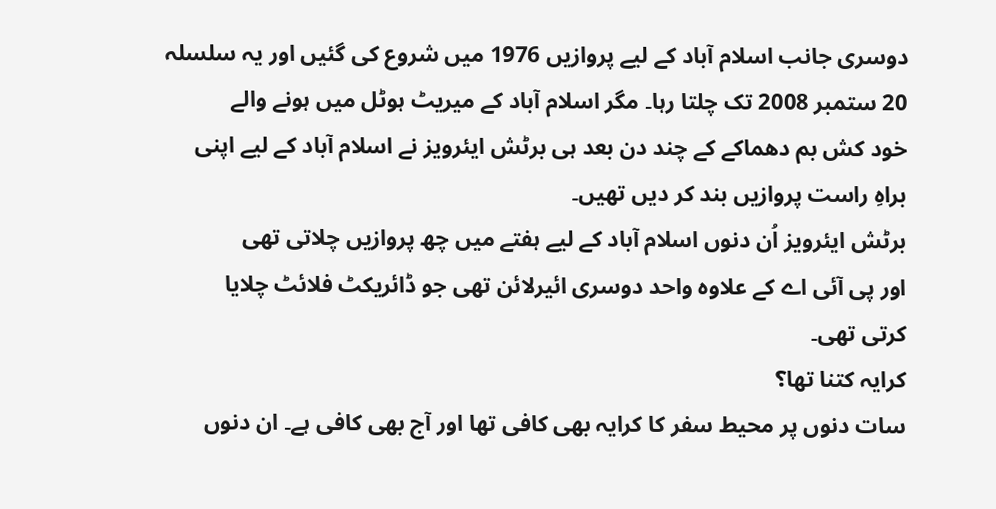دوسری جانب اسلام آباد کے لیے پروازیں 1976 میں شروع کی گئیں اور یہ سلسلہ
20 ستمبر 2008 تک چلتا رہا۔ مگر اسلام آباد کے میریٹ ہوٹل میں ہونے والے
خود کش بم دھماکے کے چند دن بعد ہی برٹش ایئرویز نے اسلام آباد کے لیے اپنی
براہِ راست پروازیں بند کر دیں تھیں۔
برٹش ایئرویز اُن دنوں اسلام آباد کے لیے ہفتے میں چھ پروازیں چلاتی تھی
اور پی آئی اے کے علاوہ واحد دوسری ائیرلائن تھی جو ڈائریکٹ فلائٹ چلایا
کرتی تھی۔
کرایہ کتنا تھا؟
سات دنوں پر محیط سفر کا کرایہ بھی کافی تھا اور آج بھی کافی ہے۔ ان دنوں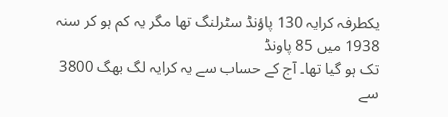یکطرفہ کرایہ 130 پاؤنڈ سٹرلنگ تھا مگر یہ کم ہو کر سنہ 1938 میں 85 پاونڈ
تک ہو گیا تھا۔ آج کے حساب سے یہ کرایہ لگ بھگ 3800 سے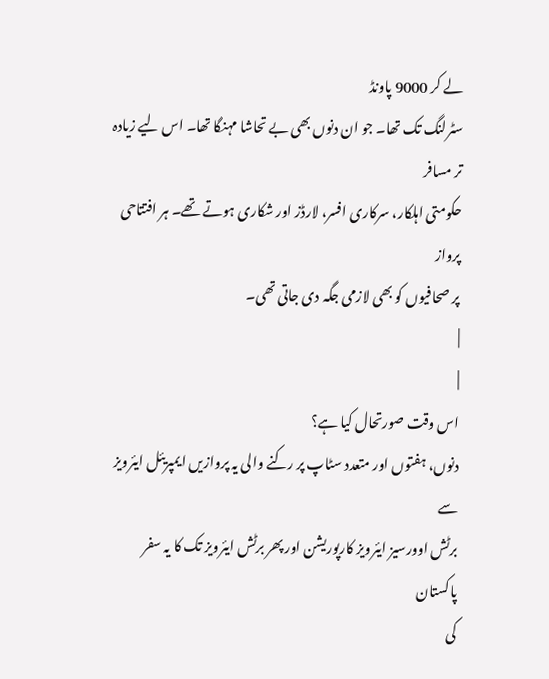لے کر 9000 پاونڈ
سٹرلنگ تک تھا۔ جو ان دنوں بھی بے تحاشا مہنگا تھا۔ اس لیے زیادہ تر مسافر
حکومتی اہلکار، سرکاری افسر، لارڈز اور شکاری ہوتے تھے۔ ہر افتتاحی پرواز
پر صحافیوں کو بھی لازمی جگہ دی جاتی تھی۔
|
|
اس وقت صورتحال کیا ہے؟
دنوں، ہفتوں اور متعدد سٹاپ پر رکنے والی یہ پروازیں ایمپریئل ایئرویز سے
برٹش اوورسیز ایئرویز کارپوریشن اور پھر برٹش ایئرویز تک کا یہ سفر پاکستان
کی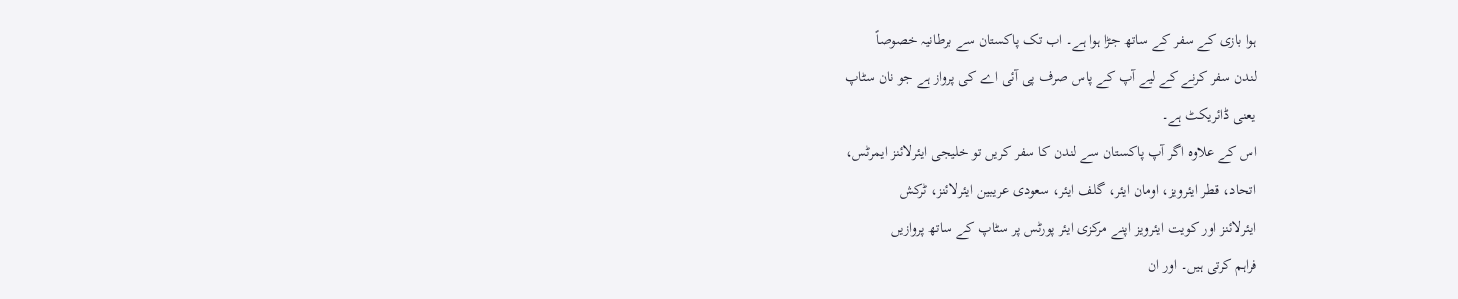ہوا بازی کے سفر کے ساتھ جڑا ہوا ہے۔ اب تک پاکستان سے برطانیہ خصوصاً
لندن سفر کرنے کے لیے آپ کے پاس صرف پی آئی اے کی پرواز ہے جو نان سٹاپ
یعنی ڈائریکٹ ہے۔
اس کے علاوہ اگر آپ پاکستان سے لندن کا سفر کریں تو خلیجی ایئرلائنز ایمرٹس،
اتحاد، قطر ایئرویز، اومان ایئر، گلف ایئر، سعودی عریبین ایئرلائنز، ٹرکش
ایئرلائنز اور کویت ایئرویز اپنے مرکزی ایئر پورٹس پر سٹاپ کے ساتھ پروازیں
فراہم کرتی ہیں۔ اور ان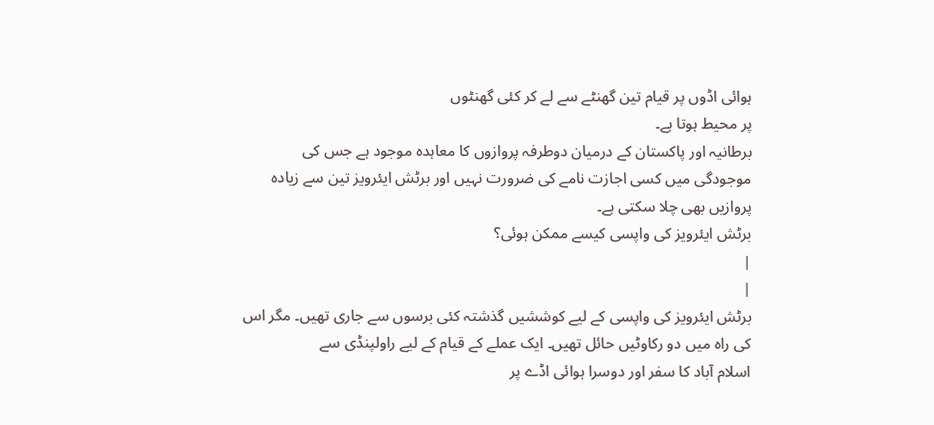ہوائی اڈوں پر قیام تین گھنٹے سے لے کر کئی گھنٹوں
پر محیط ہوتا ہے۔
برطانیہ اور پاکستان کے درمیان دوطرفہ پروازوں کا معاہدہ موجود ہے جس کی
موجودگی میں کسی اجازت نامے کی ضرورت نہیں اور برٹش ایئرویز تین سے زیادہ
پروازیں بھی چلا سکتی ہے۔
برٹش ایئرویز کی واپسی کیسے ممکن ہوئی؟
|
|
برٹش ایئرویز کی واپسی کے لیے کوششیں گذشتہ کئی برسوں سے جاری تھیں۔ مگر اس
کی راہ میں دو رکاوٹیں حائل تھیں۔ ایک عملے کے قیام کے لیے راولپنڈی سے
اسلام آباد کا سفر اور دوسرا ہوائی اڈے پر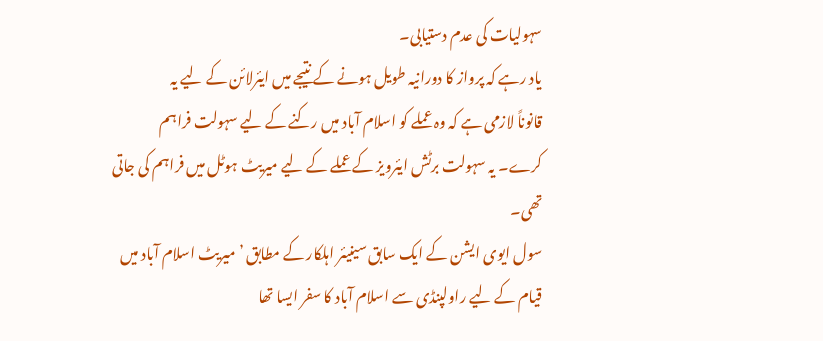سہولیات کی عدم دستیابی۔
یاد رہے کہ پرواز کا دورانیہ طویل ہونے کے نتیجے میں ایئرلائن کے لیے یہ
قانوناً لازمی ہے کہ وہ عملے کو اسلام آباد میں رکنے کے لیے سہولت فراہم
کرے۔ یہ سہولت برٹش ایئرویز کے عملے کے لیے میریٹ ہوٹل میں فراہم کی جاتی
تھی۔
سول ایوی ایشن کے ایک سابق سینیئر اہلکار کے مطابق ’میریٹ اسلام آباد میں
قیام کے لیے راولپنڈی سے اسلام آباد کا سفر ایسا تھا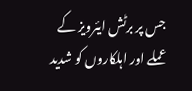جس پر برٹش ایئرویز کے
عملے اور اہلکاروں کو شدید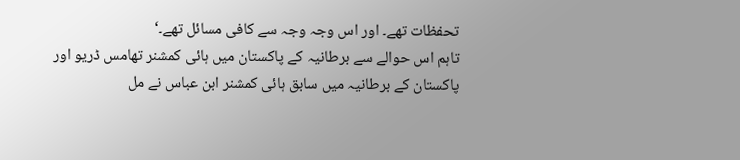تحفظات تھے۔ اور اس وجہ وجہ سے کافی مسائل تھے۔‘
تاہم اس حوالے سے برطانیہ کے پاکستان میں ہائی کمشنر تھامس ڈریو اور
پاکستان کے برطانیہ میں سابق ہائی کمشنر ابن عباس نے مل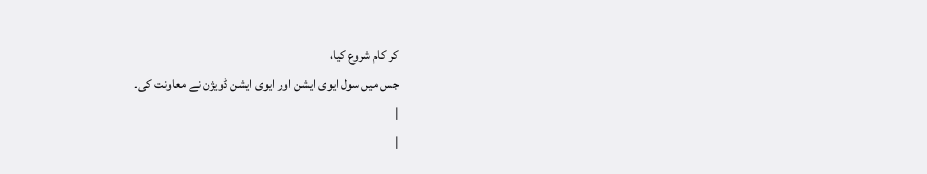کر کام شروع کیا،
جس میں سول ایوی ایشن اور ایوی ایشن ڈویژن نے معاونت کی۔
|
|